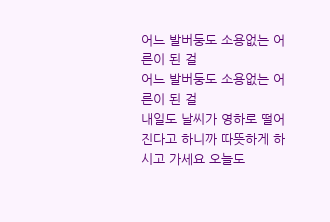어느 발버둥도 소용없는 어른이 된 걸
어느 발버둥도 소용없는 어른이 된 걸
내일도 날씨가 영하로 떨어진다고 하니까 따뜻하게 하시고 가세요 오늘도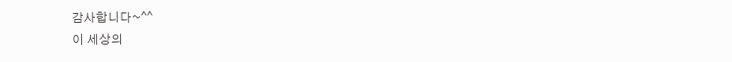감사합니다~^^
이 세상의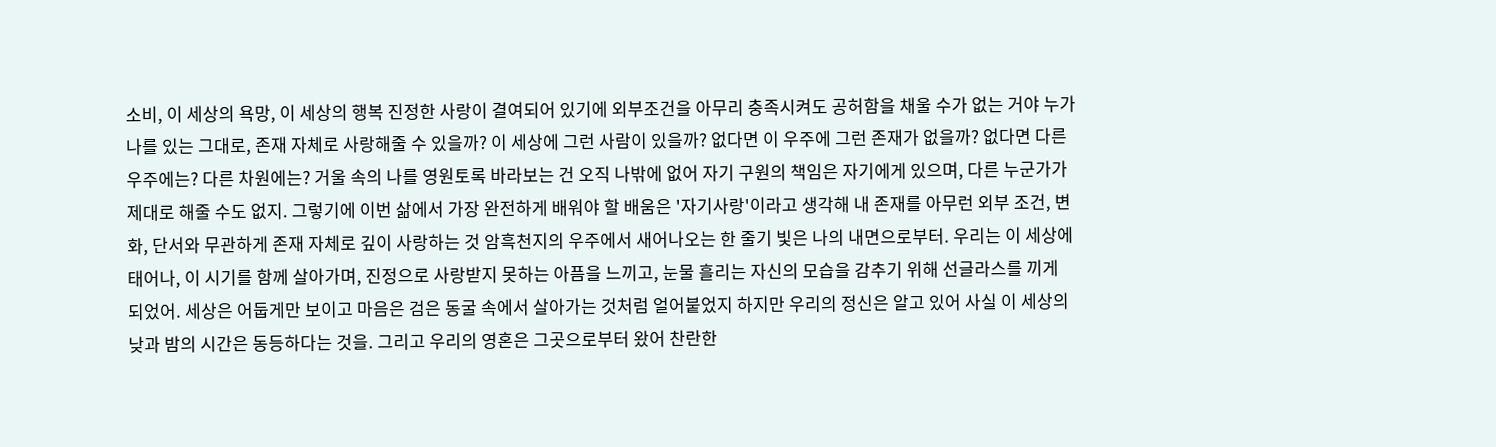소비, 이 세상의 욕망, 이 세상의 행복 진정한 사랑이 결여되어 있기에 외부조건을 아무리 충족시켜도 공허함을 채울 수가 없는 거야 누가 나를 있는 그대로, 존재 자체로 사랑해줄 수 있을까? 이 세상에 그런 사람이 있을까? 없다면 이 우주에 그런 존재가 없을까? 없다면 다른 우주에는? 다른 차원에는? 거울 속의 나를 영원토록 바라보는 건 오직 나밖에 없어 자기 구원의 책임은 자기에게 있으며, 다른 누군가가 제대로 해줄 수도 없지. 그렇기에 이번 삶에서 가장 완전하게 배워야 할 배움은 '자기사랑'이라고 생각해 내 존재를 아무런 외부 조건, 변화, 단서와 무관하게 존재 자체로 깊이 사랑하는 것 암흑천지의 우주에서 새어나오는 한 줄기 빛은 나의 내면으로부터. 우리는 이 세상에 태어나, 이 시기를 함께 살아가며, 진정으로 사랑받지 못하는 아픔을 느끼고, 눈물 흘리는 자신의 모습을 감추기 위해 선글라스를 끼게 되었어. 세상은 어둡게만 보이고 마음은 검은 동굴 속에서 살아가는 것처럼 얼어붙었지 하지만 우리의 정신은 알고 있어 사실 이 세상의 낮과 밤의 시간은 동등하다는 것을. 그리고 우리의 영혼은 그곳으로부터 왔어 찬란한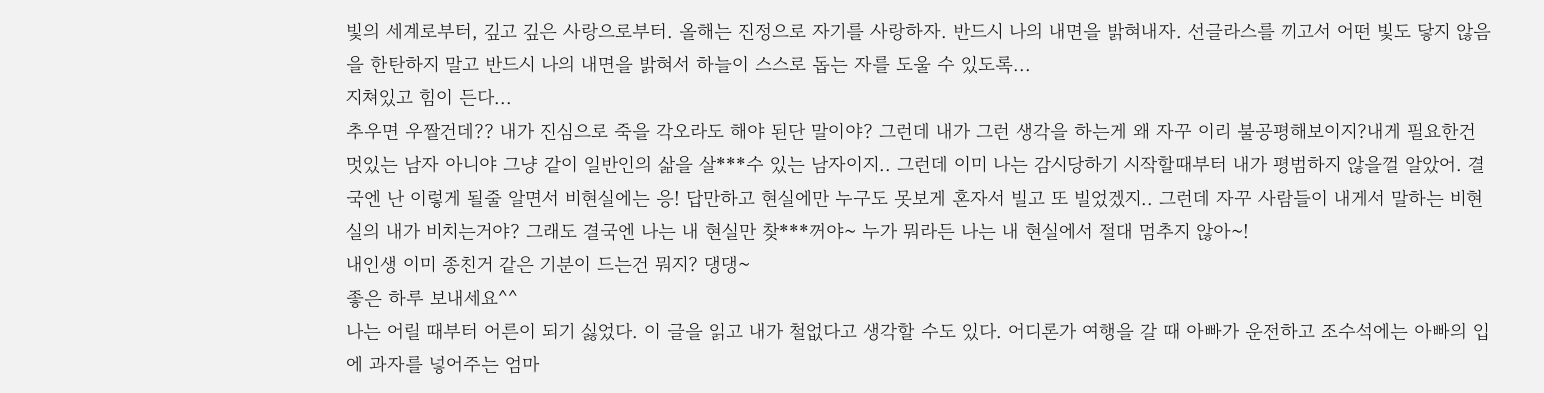빛의 세계로부터, 깊고 깊은 사랑으로부터. 올해는 진정으로 자기를 사랑하자. 반드시 나의 내면을 밝혀내자. 선글라스를 끼고서 어떤 빛도 닿지 않음을 한탄하지 말고 반드시 나의 내면을 밝혀서 하늘이 스스로 돕는 자를 도울 수 있도록...
지쳐있고 힘이 든다...
추우면 우짤건데?? 내가 진심으로 죽을 각오라도 해야 된단 말이야? 그런데 내가 그런 생각을 하는게 왜 자꾸 이리 불공평해보이지?내게 필요한건 멋있는 남자 아니야 그냥 같이 일반인의 삶을 살***수 있는 남자이지.. 그런데 이미 나는 감시당하기 시작할때부터 내가 평범하지 않을껄 알았어. 결국엔 난 이렇게 될줄 알면서 비현실에는 응! 답만하고 현실에만 누구도 못보게 혼자서 빌고 또 빌었겠지.. 그런데 자꾸 사람들이 내게서 말하는 비현실의 내가 비치는거야? 그래도 결국엔 나는 내 현실만 찾***꺼야~ 누가 뭐라든 나는 내 현실에서 절대 멈추지 않아~!
내인생 이미 종친거 같은 기분이 드는건 뭐지? 댕댕~
좋은 하루 보내세요^^
나는 어릴 때부터 어른이 되기 싫었다. 이 글을 읽고 내가 철없다고 생각할 수도 있다. 어디론가 여행을 갈 때 아빠가 운전하고 조수석에는 아빠의 입에 과자를 넣어주는 엄마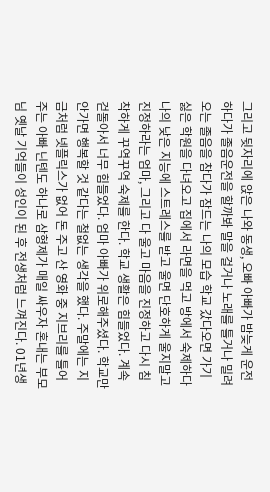그리고 뒷자리에 앉은 나와 동생, 오빠 아빠가 밤늦게 운전하다가 졸음운전을 할까봐 말을 걸거나 노래를 틀거나 밀려오는 졸음을 참다가 잠드는 나의 모습 학교 갔다오면 가기 싫은 학원을 다녀오고 집에서 라면을 먹고 방에서 숙제하다 나의 낮은 지능에 스트레스를 받고 울면 단호하게 울지말고 진정하라는 엄마, 그리고 다 울고 마음을 진정하고 다시 침착하게 꾸역꾸역 숙제를 한다. 학교 생활은 힘들었다. 계속 걷돌아서 너무 힘들었다. 엄마 아빠가 위로해주셨다. 학교만 안가면 행복할 것 같다는 철없는 생각을 했다. 주말에는 지금처럼 넷플릭스가 없어 돈 주고 산 영화 중 지브리를 틀어주는 아빠 닌텐도 하나로 삼형제가 매일 싸우자 혼내는 부모님 옛날 기억들이 성인이 된 후 전생처럼 느껴진다. 01년생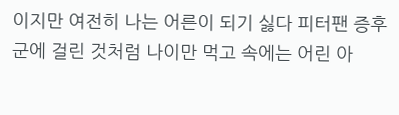이지만 여전히 나는 어른이 되기 싫다 피터팬 증후군에 걸린 것처럼 나이만 먹고 속에는 어린 아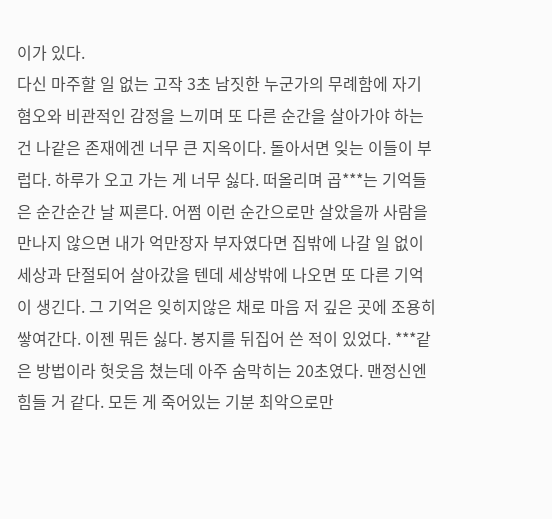이가 있다.
다신 마주할 일 없는 고작 3초 남짓한 누군가의 무례함에 자기혐오와 비관적인 감정을 느끼며 또 다른 순간을 살아가야 하는 건 나같은 존재에겐 너무 큰 지옥이다. 돌아서면 잊는 이들이 부럽다. 하루가 오고 가는 게 너무 싫다. 떠올리며 곱***는 기억들은 순간순간 날 찌른다. 어쩜 이런 순간으로만 살았을까 사람을 만나지 않으면 내가 억만장자 부자였다면 집밖에 나갈 일 없이 세상과 단절되어 살아갔을 텐데 세상밖에 나오면 또 다른 기억이 생긴다. 그 기억은 잊히지않은 채로 마음 저 깊은 곳에 조용히 쌓여간다. 이젠 뭐든 싫다. 봉지를 뒤집어 쓴 적이 있었다. ***같은 방법이라 헛웃음 쳤는데 아주 숨막히는 20초였다. 맨정신엔 힘들 거 같다. 모든 게 죽어있는 기분 최악으로만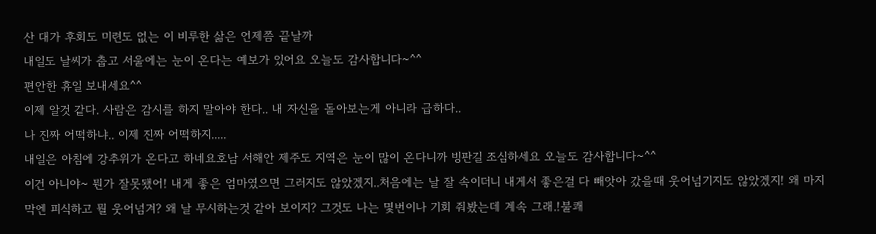산 대가 후회도 미련도 없는 이 비루한 삶은 언제쯤 끝날까
내일도 날씨가 춥고 서울에는 눈이 온다는 예보가 있어요 오늘도 감사합니다~^^
편안한 휴일 보내세요^^
이제 알것 같다. 사람은 감시를 하지 말아야 한다.. 내 자신을 돌아보는게 아니라 급하다..
나 진짜 어떡하냐.. 이제 진짜 어떡하지.....
내일은 아침에 강추위가 온다고 하네요호남 서해안 제주도 지역은 눈이 많이 온다니까 빙판길 조심하세요 오늘도 감사합니다~^^
이건 아니야~ 뭔가 잘못됐어! 내게 좋은 엄마였으면 그러지도 않았겠지..처음에는 날 잘 속이더니 내게서 좋은걸 다 빼앗아 갔을때 웃어넘기지도 않았겠지! 왜 마지막엔 피식하고 뭘 웃어넘겨? 왜 날 무시하는것 같아 보이지? 그것도 나는 몇번이나 기회 줘봤는데 계속 그래.!불쾌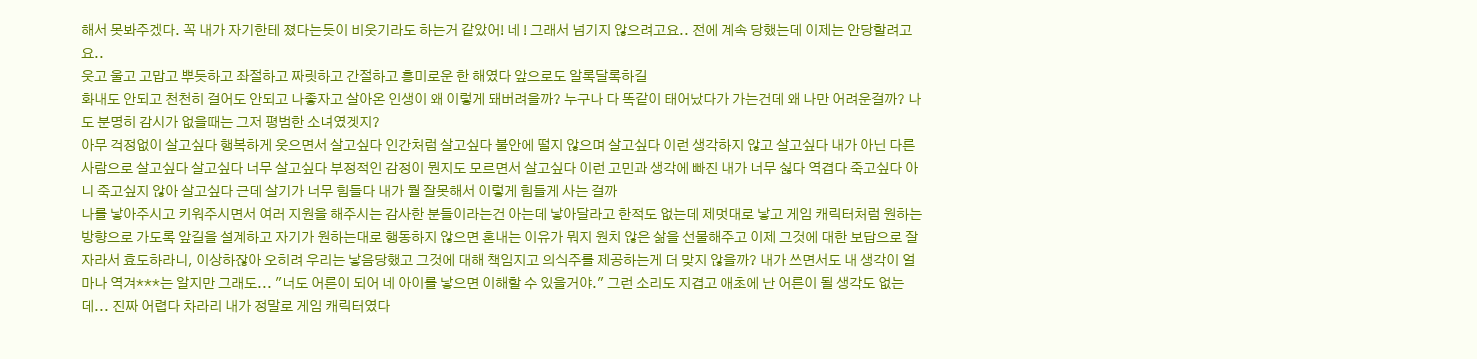해서 못봐주겠다. 꼭 내가 자기한테 졌다는듯이 비웃기라도 하는거 같았어! 네 ! 그래서 넘기지 않으려고요.. 전에 계속 당했는데 이제는 안당할려고요..
웃고 울고 고맙고 뿌듯하고 좌절하고 짜릿하고 간절하고 흥미로운 한 해였다 앞으로도 알록달록하길
화내도 안되고 천천히 걸어도 안되고 나좋자고 살아온 인생이 왜 이렇게 돼버려을까? 누구나 다 똑같이 태어났다가 가는건데 왜 나만 어려운걸까? 나도 분명히 감시가 없을때는 그저 평범한 소녀였겟지?
아무 걱정없이 살고싶다 행복하게 웃으면서 살고싶다 인간처럼 살고싶다 불안에 떨지 않으며 살고싶다 이런 생각하지 않고 살고싶다 내가 아닌 다른 사람으로 살고싶다 살고싶다 너무 살고싶다 부정적인 감정이 뭔지도 모르면서 살고싶다 이런 고민과 생각에 빠진 내가 너무 싫다 역겹다 죽고싶다 아니 죽고싶지 않아 살고싶다 근데 살기가 너무 힘들다 내가 뭘 잘못해서 이렇게 힘들게 사는 걸까
나를 낳아주시고 키워주시면서 여러 지원을 해주시는 감사한 분들이라는건 아는데 낳아달라고 한적도 없는데 제멋대로 낳고 게임 캐릭터처럼 원하는 방향으로 가도록 앞길을 설계하고 자기가 원하는대로 행동하지 않으면 혼내는 이유가 뭐지 원치 않은 삶을 선물해주고 이제 그것에 대한 보답으로 잘 자라서 효도하라니, 이상하잖아 오히려 우리는 낳음당했고 그것에 대해 책임지고 의식주를 제공하는게 더 맞지 않을까? 내가 쓰면서도 내 생각이 얼마나 역겨***는 알지만 그래도... "너도 어른이 되어 네 아이를 낳으면 이해할 수 있을거야." 그런 소리도 지겹고 애초에 난 어른이 될 생각도 없는데... 진짜 어렵다 차라리 내가 정말로 게임 캐릭터였다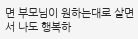면 부모님이 원하는대로 살면서 나도 행복하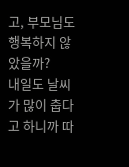고, 부모님도 행복하지 않았을까?
내일도 날씨가 많이 춥다고 하니까 따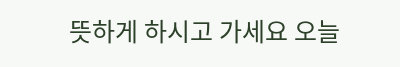뜻하게 하시고 가세요 오늘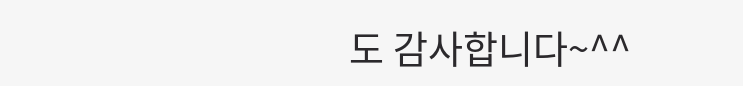도 감사합니다~^^